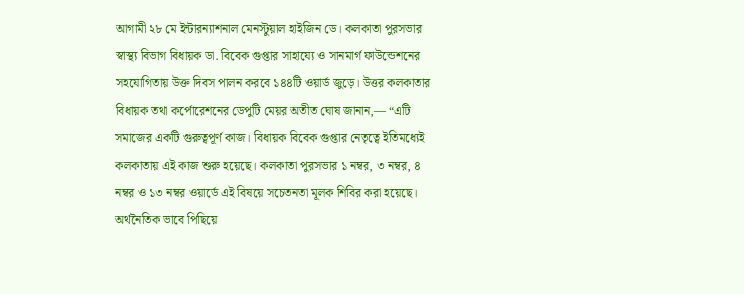আগামী ২৮ মে ইন্টারন্যাশনাল মেনস্টুয়াল হাইজিন ডে। কলকাতা পুরসভার স্বাস্থ্য বিভাগ বিধায়ক ডা. বিবেক গুপ্তার সাহায্যে ও সানমার্গ ফাউন্ডেশনের সহযোগিতায় উক্ত দিবস পালন করবে ১৪৪টি ওয়ার্ড জুড়ে। উত্তর কলকাতার বিধায়ক তথা কর্পোরেশনের ডেপুটি মেয়র অতীত ঘোষ জানান,— “এটি সমাজের একটি গুরুত্বপূর্ণ কাজ। বিধায়ক বিবেক গুপ্তার নেতৃত্বে ইতিমধ্যেই কলকাতায় এই কাজ শুরু হয়েছে। কলকাতা পুরসভার ১ নম্বর, ৩ নম্বর, ৪ নম্বর ও ১৩ নম্বর ওয়ার্ডে এই বিষয়ে সচেতনতা মূলক শিবির করা হয়েছে। অর্থনৈতিক ভাবে পিছিয়ে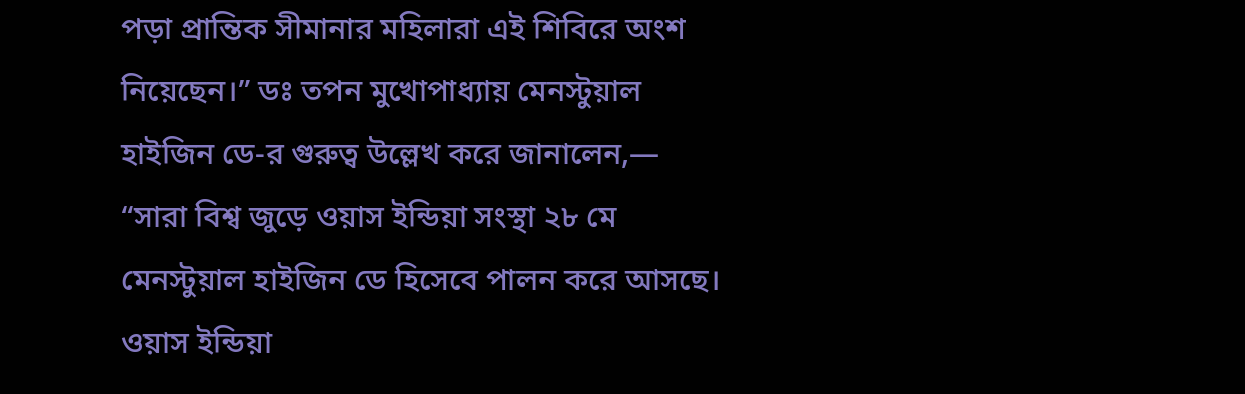পড়া প্রান্তিক সীমানার মহিলারা এই শিবিরে অংশ নিয়েছেন।” ডঃ তপন মুখোপাধ্যায় মেনস্টুয়াল হাইজিন ডে-র গুরুত্ব উল্লেখ করে জানালেন,— “সারা বিশ্ব জুড়ে ওয়াস ইন্ডিয়া সংস্থা ২৮ মে মেনস্টুয়াল হাইজিন ডে হিসেবে পালন করে আসছে। ওয়াস ইন্ডিয়া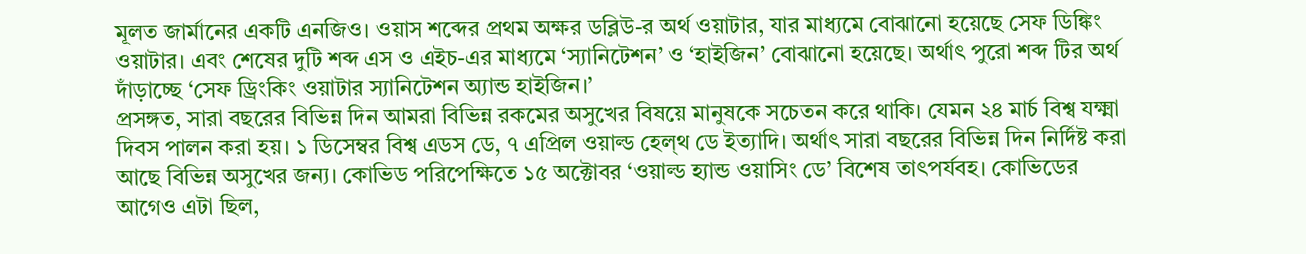মূলত জার্মানের একটি এনজিও। ওয়াস শব্দের প্রথম অক্ষর ডব্লিউ-র অর্থ ওয়াটার, যার মাধ্যমে বোঝানো হয়েছে সেফ ডিঙ্কিং ওয়াটার। এবং শেষের দুটি শব্দ এস ও এইচ-এর মাধ্যমে ‘স্যানিটেশন’ ও ‘হাইজিন’ বোঝানো হয়েছে। অর্থাৎ পুরো শব্দ টির অর্থ দাঁড়াচ্ছে ‘সেফ ড্রিংকিং ওয়াটার স্যানিটেশন অ্যান্ড হাইজিন।’
প্রসঙ্গত, সারা বছরের বিভিন্ন দিন আমরা বিভিন্ন রকমের অসুখের বিষয়ে মানুষকে সচেতন করে থাকি। যেমন ২৪ মার্চ বিশ্ব যক্ষ্মা দিবস পালন করা হয়। ১ ডিসেম্বর বিশ্ব এডস ডে, ৭ এপ্রিল ওয়াল্ড হেল্থ ডে ইত্যাদি। অর্থাৎ সারা বছরের বিভিন্ন দিন নির্দিষ্ট করা আছে বিভিন্ন অসুখের জন্য। কোভিড পরিপেক্ষিতে ১৫ অক্টোবর ‘ওয়াল্ড হ্যান্ড ওয়াসিং ডে’ বিশেষ তাৎপর্যবহ। কোভিডের আগেও এটা ছিল,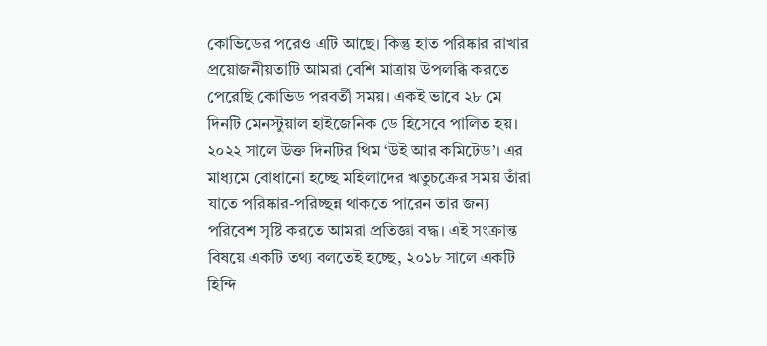কোভিডের পরেও এটি আছে। কিন্তু হাত পরিষ্কার রাখার প্রয়োজনীয়তাটি আমরা বেশি মাত্রায় উপলব্ধি করতে পেরেছি কোভিড পরবর্তী সময়। একই ভাবে ২৮ মে দিনটি মেনস্টুয়াল হাইজেনিক ডে হিসেবে পালিত হয়। ২০২২ সালে উক্ত দিনটির থিম ‘উই আর কমিটেড’। এর মাধ্যমে বোধানো হচ্ছে মহিলাদের ঋতুচক্রের সময় তাঁরা যাতে পরিষ্কার-পরিচ্ছন্ন থাকতে পারেন তার জন্য পরিবেশ সৃষ্টি করতে আমরা প্রতিজ্ঞা বদ্ধ। এই সংক্রান্ত বিষয়ে একটি তথ্য বলতেই হচ্ছে, ২০১৮ সালে একটি হিন্দি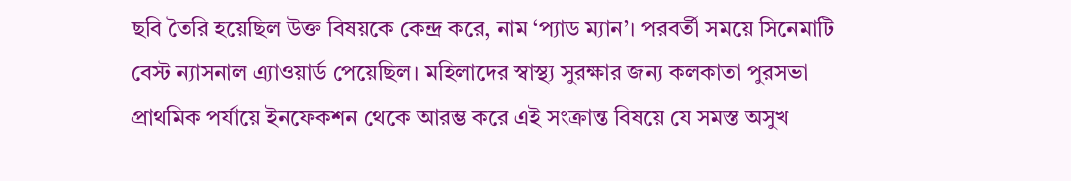ছবি তৈরি হয়েছিল উক্ত বিষয়কে কেন্দ্র করে, নাম ‘প্যাড ম্যান’। পরবর্তী সময়ে সিনেমাটি বেস্ট ন্যাসনাল এ্যাওয়ার্ড পেয়েছিল। মহিলাদের স্বাস্থ্য সুরক্ষার জন্য কলকাতা পুরসভা প্রাথমিক পর্যায়ে ইনফেকশন থেকে আরম্ভ করে এই সংক্রান্ত বিষয়ে যে সমস্ত অসুখ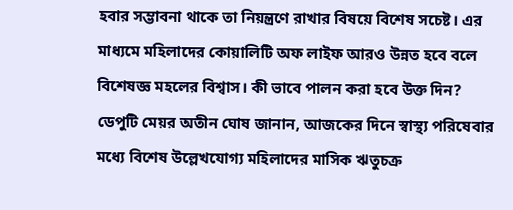হবার সম্ভাবনা থাকে তা নিয়ন্ত্রণে রাখার বিষয়ে বিশেষ সচেষ্ট। এর মাধ্যমে মহিলাদের কোয়ালিটি অফ লাইফ আরও উন্নত হবে বলে বিশেষজ্ঞ মহলের বিশ্বাস। কী ভাবে পালন করা হবে উক্ত দিন? ডেপুটি মেয়র অতীন ঘোষ জানান, আজকের দিনে স্বাস্থ্য পরিষেবার মধ্যে বিশেষ উল্লেখযোগ্য মহিলাদের মাসিক ঋতুচক্র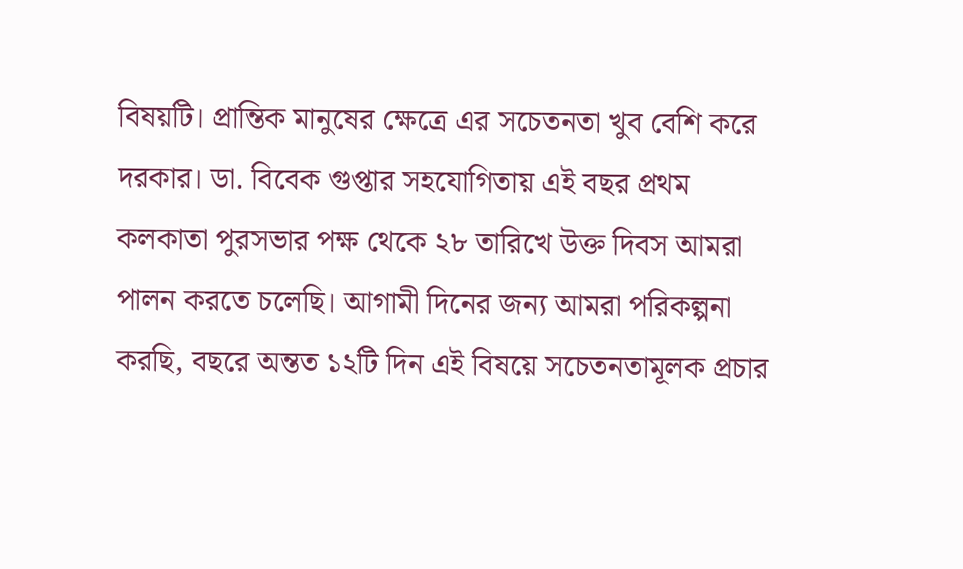বিষয়টি। প্রান্তিক মানুষের ক্ষেত্রে এর সচেতনতা খুব বেশি করে দরকার। ডা. বিবেক গুপ্তার সহযোগিতায় এই বছর প্রথম কলকাতা পুরসভার পক্ষ থেকে ২৮ তারিখে উক্ত দিবস আমরা পালন করতে চলেছি। আগামী দিনের জন্য আমরা পরিকল্পনা করছি, বছরে অন্তত ১২টি দিন এই বিষয়ে সচেতনতামূলক প্রচার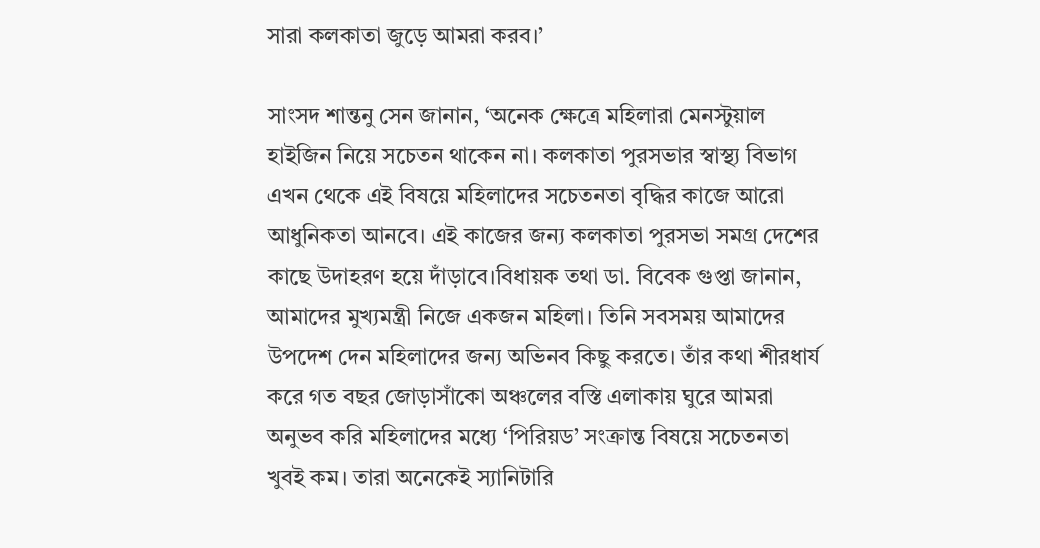সারা কলকাতা জুড়ে আমরা করব।’

সাংসদ শান্তনু সেন জানান, ‘অনেক ক্ষেত্রে মহিলারা মেনস্টুয়াল হাইজিন নিয়ে সচেতন থাকেন না। কলকাতা পুরসভার স্বাস্থ্য বিভাগ এখন থেকে এই বিষয়ে মহিলাদের সচেতনতা বৃদ্ধির কাজে আরো আধুনিকতা আনবে। এই কাজের জন্য কলকাতা পুরসভা সমগ্র দেশের কাছে উদাহরণ হয়ে দাঁড়াবে।বিধায়ক তথা ডা. বিবেক গুপ্তা জানান, আমাদের মুখ্যমন্ত্রী নিজে একজন মহিলা। তিনি সবসময় আমাদের উপদেশ দেন মহিলাদের জন্য অভিনব কিছু করতে। তাঁর কথা শীরধার্য করে গত বছর জোড়াসাঁকো অঞ্চলের বস্তি এলাকায় ঘুরে আমরা অনুভব করি মহিলাদের মধ্যে ‘পিরিয়ড’ সংক্রান্ত বিষয়ে সচেতনতা খুবই কম। তারা অনেকেই স্যানিটারি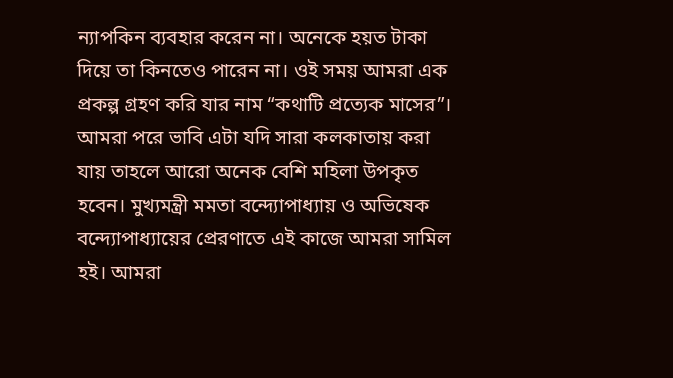ন্যাপকিন ব্যবহার করেন না। অনেকে হয়ত টাকা দিয়ে তা কিনতেও পারেন না। ওই সময় আমরা এক প্রকল্প গ্রহণ করি যার নাম “কথাটি প্রত্যেক মাসের”। আমরা পরে ভাবি এটা যদি সারা কলকাতায় করা যায় তাহলে আরো অনেক বেশি মহিলা উপকৃত হবেন। মুখ্যমন্ত্রী মমতা বন্দ্যোপাধ্যায় ও অভিষেক বন্দ্যোপাধ্যায়ের প্রেরণাতে এই কাজে আমরা সামিল হই। আমরা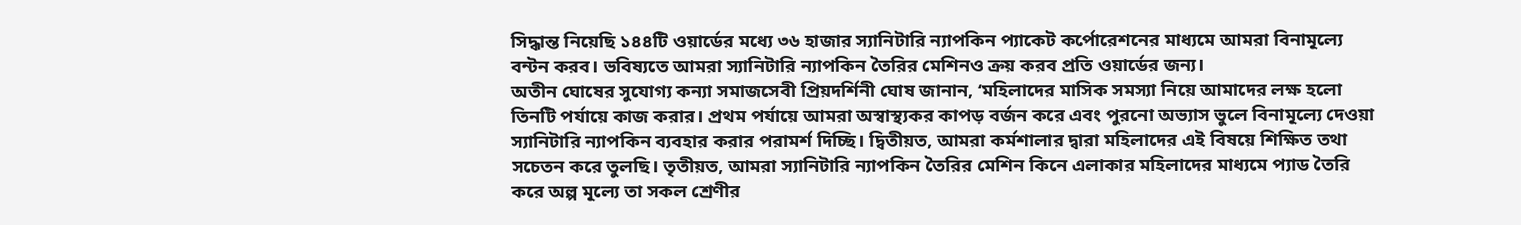সিদ্ধান্ত নিয়েছি ১৪৪টি ওয়ার্ডের মধ্যে ৩৬ হাজার স্যানিটারি ন্যাপকিন প্যাকেট কর্পোরেশনের মাধ্যমে আমরা বিনামূল্যে বন্টন করব। ভবিষ্যতে আমরা স্যানিটারি ন্যাপকিন তৈরির মেশিনও ক্রয় করব প্রতি ওয়ার্ডের জন্য।
অতীন ঘোষের সুযোগ্য কন্যা সমাজসেবী প্রিয়দর্শিনী ঘোষ জানান, ‘মহিলাদের মাসিক সমস্যা নিয়ে আমাদের লক্ষ হলো তিনটি পর্যায়ে কাজ করার। প্রথম পর্যায়ে আমরা অস্বাস্থ্যকর কাপড় বর্জন করে এবং পুরনো অভ্যাস ভুলে বিনামূল্যে দেওয়া স্যানিটারি ন্যাপকিন ব্যবহার করার পরামর্শ দিচ্ছি। দ্বিতীয়ত, আমরা কর্মশালার দ্বারা মহিলাদের এই বিষয়ে শিক্ষিত তথা সচেতন করে তুলছি। তৃতীয়ত, আমরা স্যানিটারি ন্যাপকিন তৈরির মেশিন কিনে এলাকার মহিলাদের মাধ্যমে প্যাড তৈরি করে অল্প মূল্যে তা সকল শ্রেণীর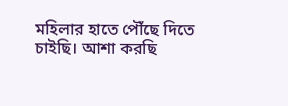মহিলার হাতে পৌঁছে দিতে চাইছি। আশা করছি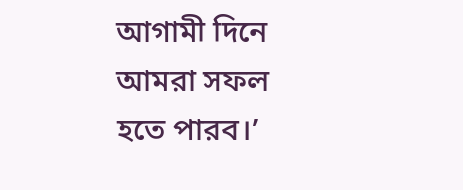আগামী দিনে আমরা সফল হতে পারব।’